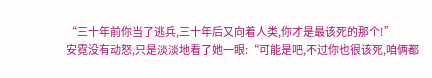“三十年前你当了逃兵,三十年后又向着人类,你才是最该死的那个!”
安霓没有动怒,只是淡淡地看了她一眼:“可能是吧,不过你也很该死,咱俩都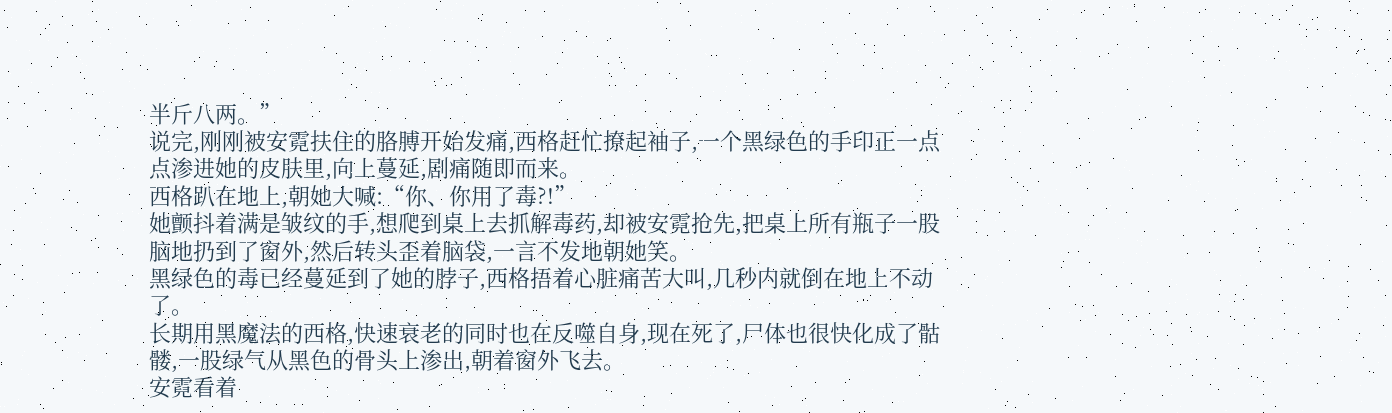半斤八两。”
说完,刚刚被安霓扶住的胳膊开始发痛,西格赶忙撩起袖子,一个黑绿色的手印正一点点渗进她的皮肤里,向上蔓延,剧痛随即而来。
西格趴在地上,朝她大喊:“你、你用了毒?!”
她颤抖着满是皱纹的手,想爬到桌上去抓解毒药,却被安霓抢先,把桌上所有瓶子一股脑地扔到了窗外,然后转头歪着脑袋,一言不发地朝她笑。
黑绿色的毒已经蔓延到了她的脖子,西格捂着心脏痛苦大叫,几秒内就倒在地上不动了。
长期用黑魔法的西格,快速衰老的同时也在反噬自身,现在死了,尸体也很快化成了骷髅,一股绿气从黑色的骨头上渗出,朝着窗外飞去。
安霓看着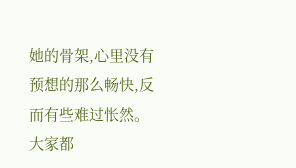她的骨架,心里没有预想的那么畅快,反而有些难过怅然。
大家都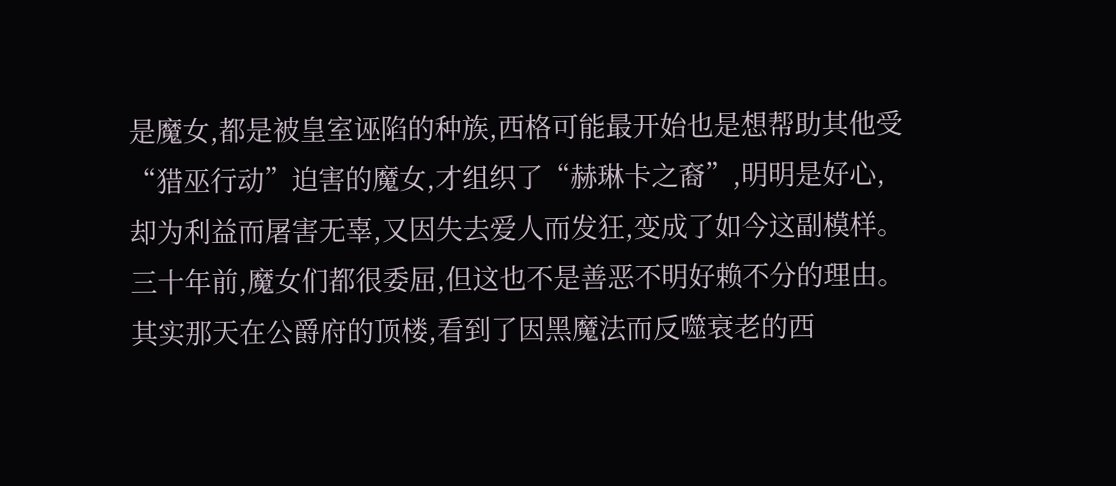是魔女,都是被皇室诬陷的种族,西格可能最开始也是想帮助其他受“猎巫行动”迫害的魔女,才组织了“赫琳卡之裔”,明明是好心,却为利益而屠害无辜,又因失去爱人而发狂,变成了如今这副模样。
三十年前,魔女们都很委屈,但这也不是善恶不明好赖不分的理由。
其实那天在公爵府的顶楼,看到了因黑魔法而反噬衰老的西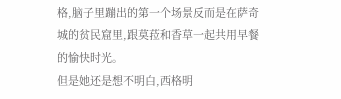格,脑子里蹦出的第一个场景反而是在萨奇城的贫民窟里,跟莫菈和香草一起共用早餐的愉快时光。
但是她还是想不明白,西格明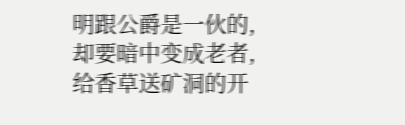明跟公爵是一伙的,却要暗中变成老者,给香草送矿洞的开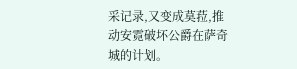采记录,又变成莫菈,推动安霓破坏公爵在萨奇城的计划。